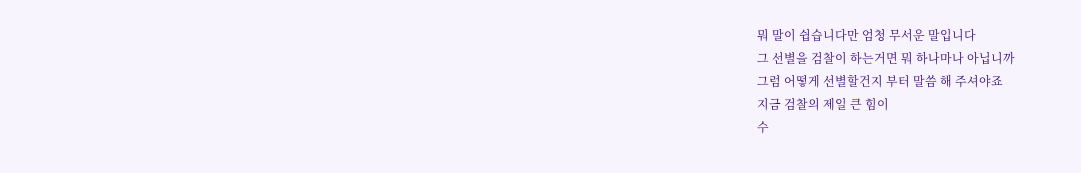뭐 말이 쉽습니다만 엄청 무서운 말입니다
그 선별을 검찰이 하는거면 뭐 하나마나 아닙니까
그럼 어떻게 선별할건지 부터 말씀 해 주셔야죠
지금 검찰의 제일 큰 힘이
수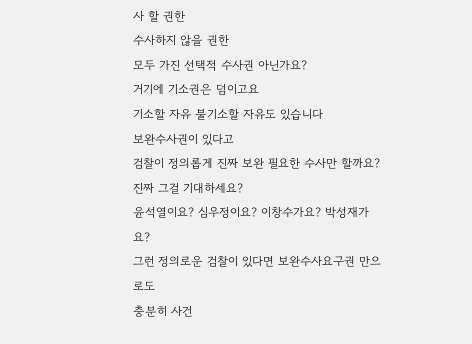사 할 권한
수사하지 않을 권한
모두 가진 선택적 수사권 아닌가요?
거기에 기소권은 덤이고요
기소할 자유 불기소할 자유도 있습니다
보완수사권이 있다고
검찰이 정의롭게 진짜 보완 필요한 수사만 할까요?
진짜 그걸 기대하세요?
윤석열이요? 심우정이요? 이창수가요? 박성재가요?
그런 정의로운 검찰이 있다면 보완수사요구권 만으로도
충분히 사건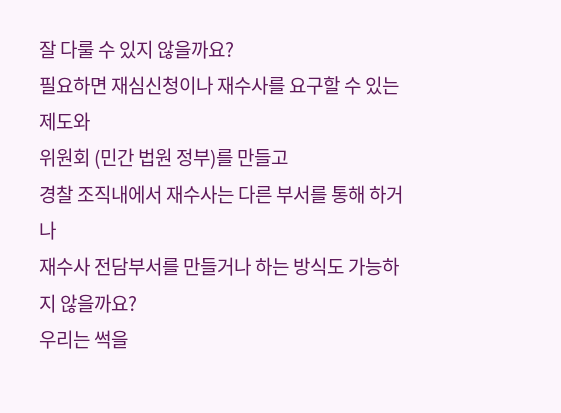잘 다룰 수 있지 않을까요?
필요하면 재심신청이나 재수사를 요구할 수 있는 제도와
위원회 (민간 법원 정부)를 만들고
경찰 조직내에서 재수사는 다른 부서를 통해 하거나
재수사 전담부서를 만들거나 하는 방식도 가능하지 않을까요?
우리는 썩을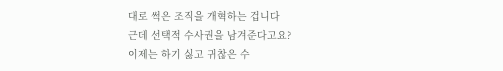대로 썩은 조직을 개혁하는 겁니다
근데 선택적 수사권을 남겨준다고요?
이제는 하기 싫고 귀찮은 수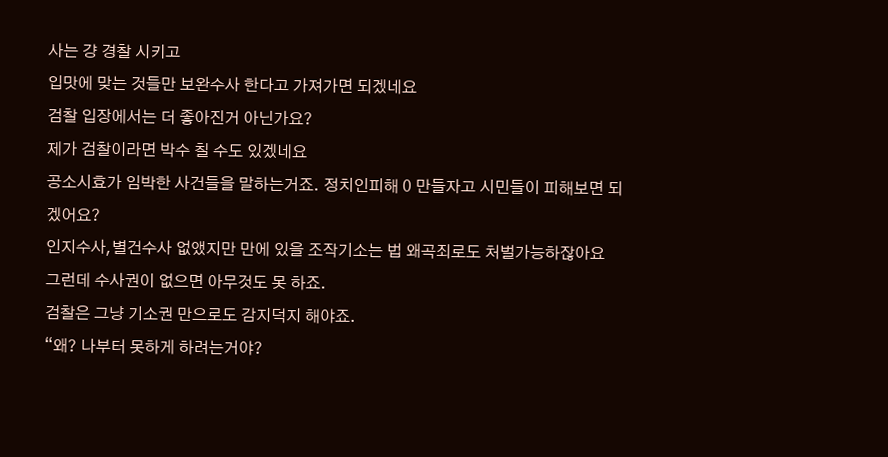사는 걍 경찰 시키고
입맛에 맞는 것들만 보완수사 한다고 가져가면 되겠네요
검찰 입장에서는 더 좋아진거 아닌가요?
제가 검찰이라면 박수 칠 수도 있겠네요
공소시효가 임박한 사건들을 말하는거죠. 정치인피해 0 만들자고 시민들이 피해보면 되겠어요?
인지수사,별건수사 없앴지만 만에 있을 조작기소는 법 왜곡죄로도 처벌가능하잖아요
그런데 수사권이 없으면 아무것도 못 하죠.
검찰은 그냥 기소권 만으로도 감지덕지 해야죠.
“왜? 나부터 못하게 하려는거야?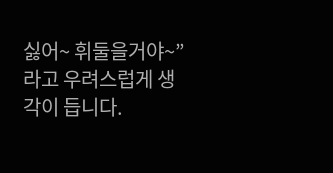싫어~ 휘둘을거야~”
라고 우려스럽게 생각이 듭니다.